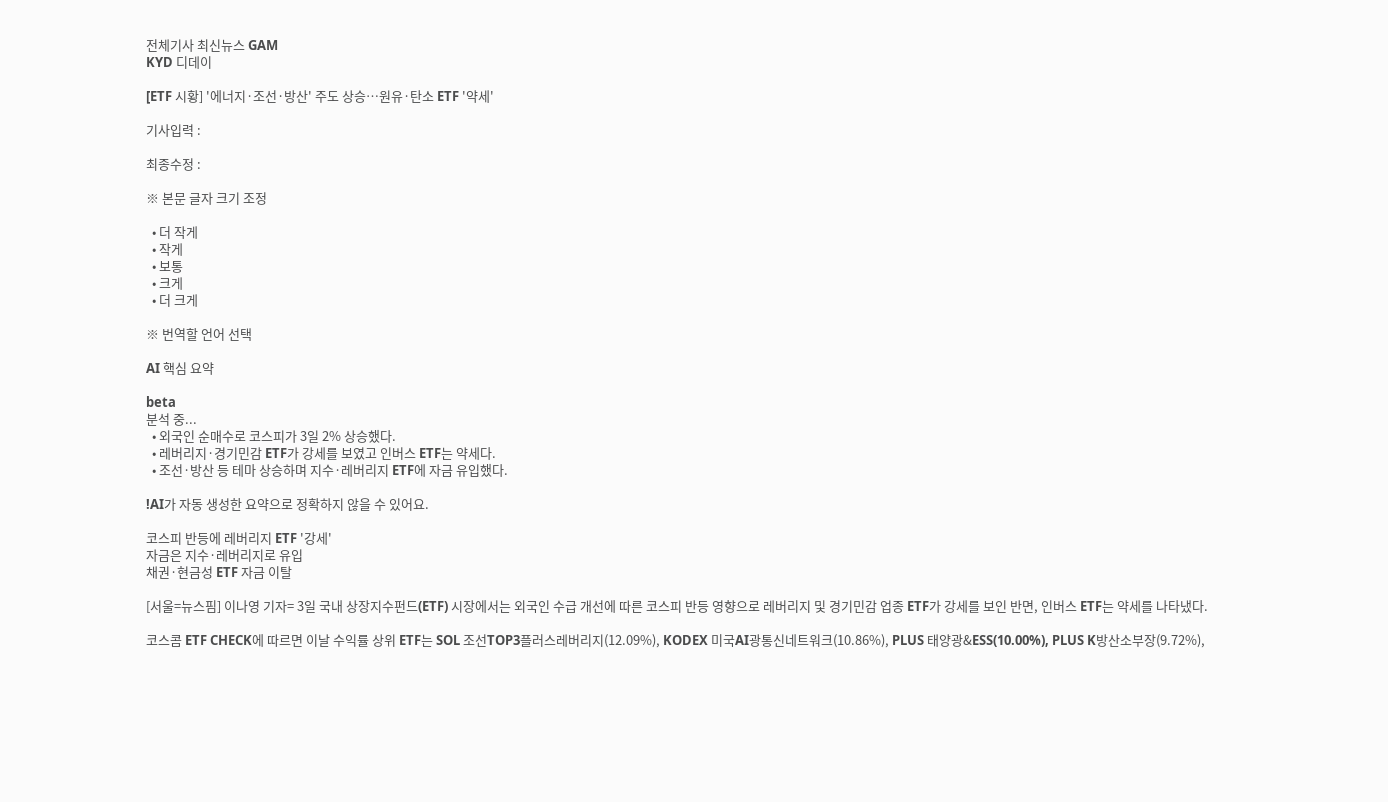전체기사 최신뉴스 GAM
KYD 디데이

[ETF 시황] '에너지·조선·방산' 주도 상승…원유·탄소 ETF '약세'

기사입력 :

최종수정 :

※ 본문 글자 크기 조정

  • 더 작게
  • 작게
  • 보통
  • 크게
  • 더 크게

※ 번역할 언어 선택

AI 핵심 요약

beta
분석 중...
  • 외국인 순매수로 코스피가 3일 2% 상승했다.
  • 레버리지·경기민감 ETF가 강세를 보였고 인버스 ETF는 약세다.
  • 조선·방산 등 테마 상승하며 지수·레버리지 ETF에 자금 유입했다.

!AI가 자동 생성한 요약으로 정확하지 않을 수 있어요.

코스피 반등에 레버리지 ETF '강세'
자금은 지수·레버리지로 유입
채권·현금성 ETF 자금 이탈

[서울=뉴스핌] 이나영 기자= 3일 국내 상장지수펀드(ETF) 시장에서는 외국인 수급 개선에 따른 코스피 반등 영향으로 레버리지 및 경기민감 업종 ETF가 강세를 보인 반면, 인버스 ETF는 약세를 나타냈다.

코스콤 ETF CHECK에 따르면 이날 수익률 상위 ETF는 SOL 조선TOP3플러스레버리지(12.09%), KODEX 미국AI광통신네트워크(10.86%), PLUS 태양광&ESS(10.00%), PLUS K방산소부장(9.72%),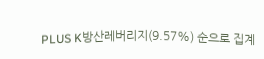PLUS K방산레버리지(9.57%) 순으로 집계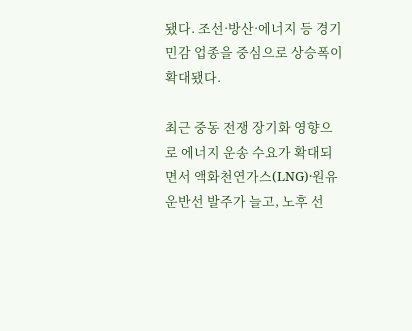됐다. 조선·방산·에너지 등 경기민감 업종을 중심으로 상승폭이 확대됐다.

최근 중동 전쟁 장기화 영향으로 에너지 운송 수요가 확대되면서 액화천연가스(LNG)·원유 운반선 발주가 늘고, 노후 선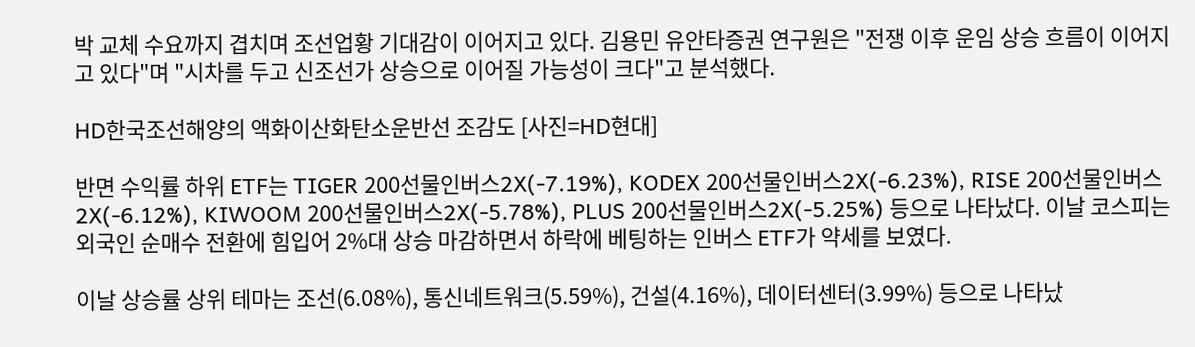박 교체 수요까지 겹치며 조선업황 기대감이 이어지고 있다. 김용민 유안타증권 연구원은 "전쟁 이후 운임 상승 흐름이 이어지고 있다"며 "시차를 두고 신조선가 상승으로 이어질 가능성이 크다"고 분석했다.

HD한국조선해양의 액화이산화탄소운반선 조감도 [사진=HD현대]

반면 수익률 하위 ETF는 TIGER 200선물인버스2X(-7.19%), KODEX 200선물인버스2X(-6.23%), RISE 200선물인버스2X(-6.12%), KIWOOM 200선물인버스2X(-5.78%), PLUS 200선물인버스2X(-5.25%) 등으로 나타났다. 이날 코스피는 외국인 순매수 전환에 힘입어 2%대 상승 마감하면서 하락에 베팅하는 인버스 ETF가 약세를 보였다.

이날 상승률 상위 테마는 조선(6.08%), 통신네트워크(5.59%), 건설(4.16%), 데이터센터(3.99%) 등으로 나타났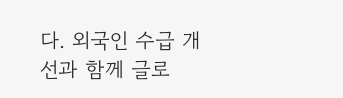다. 외국인 수급 개선과 함께 글로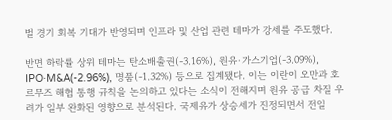벌 경기 회복 기대가 반영되며 인프라 및 산업 관련 테마가 강세를 주도했다.

반면 하락률 상위 테마는 탄소배출권(-3.16%), 원유·가스기업(-3.09%), IPO·M&A(-2.96%), 명품(-1.32%) 등으로 집계됐다. 이는 이란이 오만과 호르무즈 해협 통행 규칙을 논의하고 있다는 소식이 전해지며 원유 공급 차질 우려가 일부 완화된 영향으로 분석된다. 국제유가 상승세가 진정되면서 전일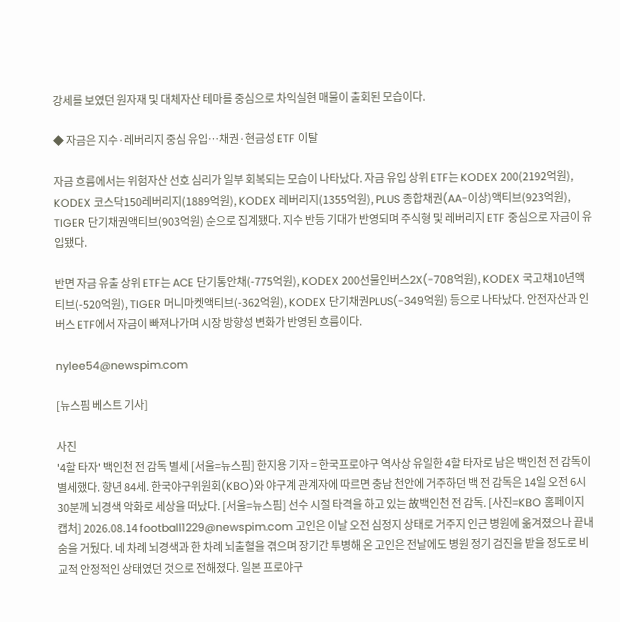강세를 보였던 원자재 및 대체자산 테마를 중심으로 차익실현 매물이 출회된 모습이다.

◆ 자금은 지수·레버리지 중심 유입…채권·현금성 ETF 이탈

자금 흐름에서는 위험자산 선호 심리가 일부 회복되는 모습이 나타났다. 자금 유입 상위 ETF는 KODEX 200(2192억원), KODEX 코스닥150레버리지(1889억원), KODEX 레버리지(1355억원), PLUS 종합채권(AA-이상)액티브(923억원), TIGER 단기채권액티브(903억원) 순으로 집계됐다. 지수 반등 기대가 반영되며 주식형 및 레버리지 ETF 중심으로 자금이 유입됐다.

반면 자금 유출 상위 ETF는 ACE 단기통안채(-775억원), KODEX 200선물인버스2X(-708억원), KODEX 국고채10년액티브(-520억원), TIGER 머니마켓액티브(-362억원), KODEX 단기채권PLUS(-349억원) 등으로 나타났다. 안전자산과 인버스 ETF에서 자금이 빠져나가며 시장 방향성 변화가 반영된 흐름이다.

nylee54@newspim.com

[뉴스핌 베스트 기사]

사진
'4할 타자' 백인천 전 감독 별세 [서울=뉴스핌] 한지용 기자 = 한국프로야구 역사상 유일한 4할 타자로 남은 백인천 전 감독이 별세했다. 향년 84세. 한국야구위원회(KBO)와 야구계 관계자에 따르면 충남 천안에 거주하던 백 전 감독은 14일 오전 6시 30분께 뇌경색 악화로 세상을 떠났다. [서울=뉴스핌] 선수 시절 타격을 하고 있는 故백인천 전 감독. [사진=KBO 홈페이지 캡처] 2026.08.14 football1229@newspim.com 고인은 이날 오전 심정지 상태로 거주지 인근 병원에 옮겨졌으나 끝내 숨을 거뒀다. 네 차례 뇌경색과 한 차례 뇌출혈을 겪으며 장기간 투병해 온 고인은 전날에도 병원 정기 검진을 받을 정도로 비교적 안정적인 상태였던 것으로 전해졌다. 일본 프로야구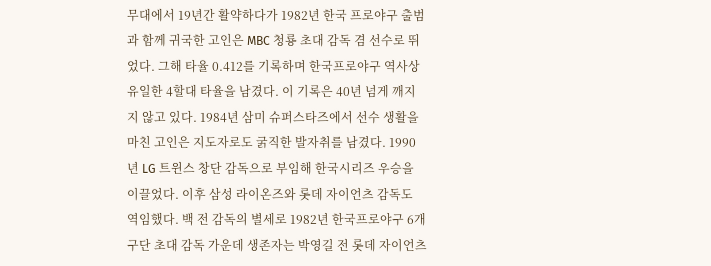무대에서 19년간 활약하다가 1982년 한국 프로야구 출범과 함께 귀국한 고인은 MBC 청룡 초대 감독 겸 선수로 뛰었다. 그해 타율 0.412를 기록하며 한국프로야구 역사상 유일한 4할대 타율을 남겼다. 이 기록은 40년 넘게 깨지지 않고 있다. 1984년 삼미 슈퍼스타즈에서 선수 생활을 마친 고인은 지도자로도 굵직한 발자취를 남겼다. 1990년 LG 트윈스 창단 감독으로 부임해 한국시리즈 우승을 이끌었다. 이후 삼성 라이온즈와 롯데 자이언츠 감독도 역임했다. 백 전 감독의 별세로 1982년 한국프로야구 6개 구단 초대 감독 가운데 생존자는 박영길 전 롯데 자이언츠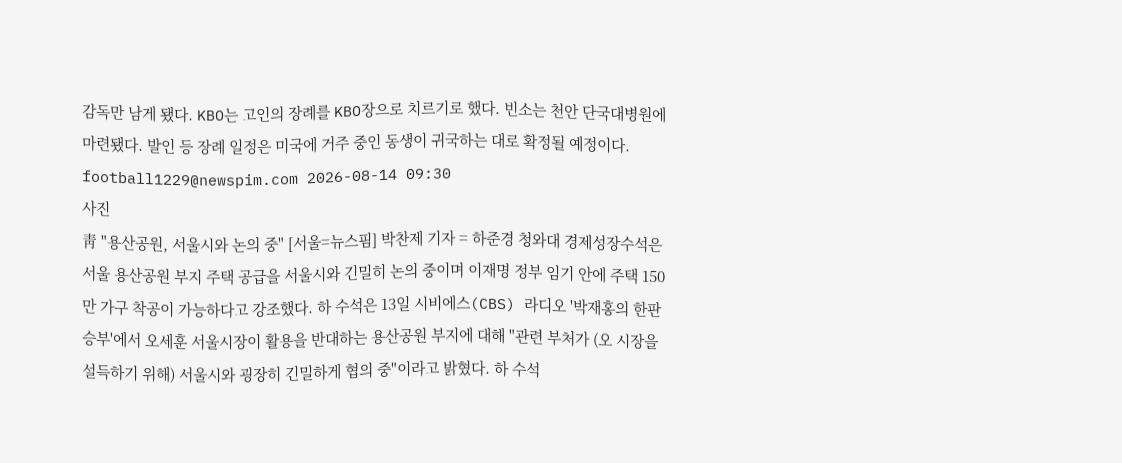감독만 남게 됐다. KBO는 고인의 장례를 KBO장으로 치르기로 했다. 빈소는 천안 단국대병원에 마련됐다. 발인 등 장례 일정은 미국에 거주 중인 동생이 귀국하는 대로 확정될 예정이다. football1229@newspim.com 2026-08-14 09:30
사진
靑 "용산공원, 서울시와 논의 중" [서울=뉴스핌] 박찬제 기자 = 하준경 청와대 경제성장수석은 서울 용산공원 부지 주택 공급을 서울시와 긴밀히 논의 중이며 이재명 정부 임기 안에 주택 150만 가구 착공이 가능하다고 강조했다. 하 수석은 13일 시비에스(CBS) 라디오 '박재홍의 한판승부'에서 오세훈 서울시장이 활용을 반대하는 용산공원 부지에 대해 "관련 부처가 (오 시장을 설득하기 위해) 서울시와 굉장히 긴밀하게 협의 중"이라고 밝혔다. 하 수석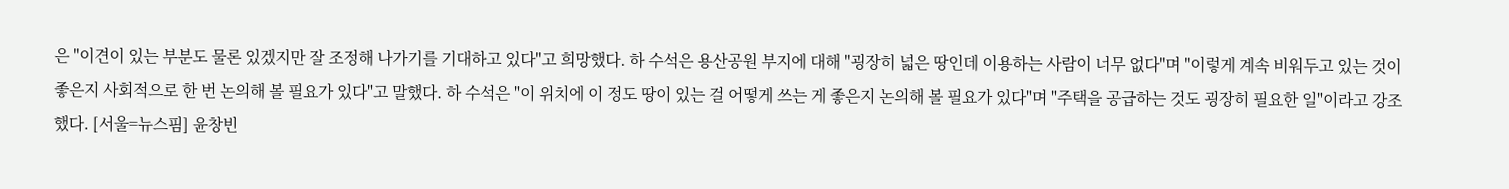은 "이견이 있는 부분도 물론 있겠지만 잘 조정해 나가기를 기대하고 있다"고 희망했다. 하 수석은 용산공원 부지에 대해 "굉장히 넓은 땅인데 이용하는 사람이 너무 없다"며 "이렇게 계속 비워두고 있는 것이 좋은지 사회적으로 한 번 논의해 볼 필요가 있다"고 말했다. 하 수석은 "이 위치에 이 정도 땅이 있는 걸 어떻게 쓰는 게 좋은지 논의해 볼 필요가 있다"며 "주택을 공급하는 것도 굉장히 필요한 일"이라고 강조했다. [서울=뉴스핌] 윤창빈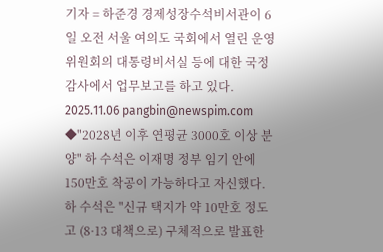기자 = 하준경 경제성장수석비서관이 6일 오전 서울 여의도 국회에서 열린 운영위원회의 대통령비서실 등에 대한 국정감사에서 업무보고를 하고 있다. 2025.11.06 pangbin@newspim.com ◆"2028년 이후 연평균 3000호 이상 분양" 하 수석은 이재명 정부 임기 안에 150만호 착공이 가능하다고 자신했다. 하 수석은 "신규 택지가 약 10만호 정도고 (8·13 대책으로) 구체적으로 발표한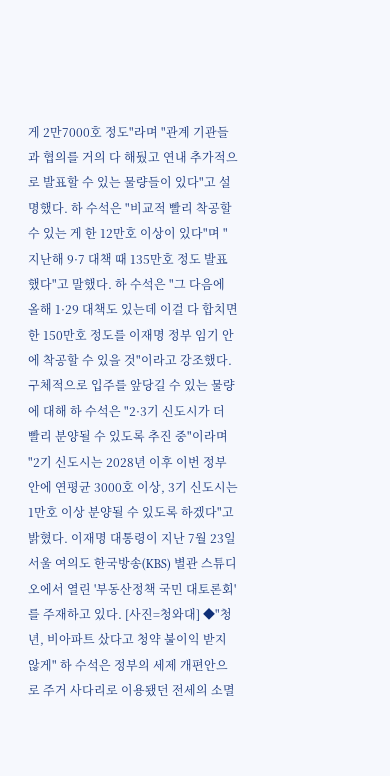게 2만7000호 정도"라며 "관계 기관들과 협의를 거의 다 해뒀고 연내 추가적으로 발표할 수 있는 물량들이 있다"고 설명했다. 하 수석은 "비교적 빨리 착공할 수 있는 게 한 12만호 이상이 있다"며 "지난해 9·7 대책 때 135만호 정도 발표했다"고 말했다. 하 수석은 "그 다음에 올해 1·29 대책도 있는데 이걸 다 합치면 한 150만호 정도를 이재명 정부 임기 안에 착공할 수 있을 것"이라고 강조했다. 구체적으로 입주를 앞당길 수 있는 물량에 대해 하 수석은 "2·3기 신도시가 더 빨리 분양될 수 있도록 추진 중"이라며 "2기 신도시는 2028년 이후 이번 정부 안에 연평균 3000호 이상, 3기 신도시는 1만호 이상 분양될 수 있도록 하겠다"고 밝혔다. 이재명 대통령이 지난 7월 23일 서울 여의도 한국방송(KBS) 별관 스튜디오에서 열린 '부동산정책 국민 대토론회'를 주재하고 있다. [사진=청와대] ◆"청년, 비아파트 샀다고 청약 불이익 받지 않게" 하 수석은 정부의 세제 개편안으로 주거 사다리로 이용됐던 전세의 소멸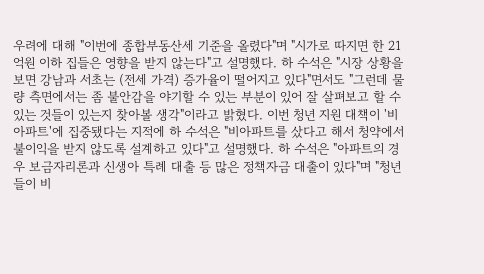우려에 대해 "이번에 종합부동산세 기준을 올렸다"며 "시가로 따지면 한 21억원 이하 집들은 영향을 받지 않는다"고 설명했다. 하 수석은 "시장 상황을 보면 강남과 서초는 (전세 가격) 증가율이 떨어지고 있다"면서도 "그런데 물량 측면에서는 좀 불안감을 야기할 수 있는 부분이 있어 잘 살펴보고 할 수 있는 것들이 있는지 찾아볼 생각"이라고 밝혔다. 이번 청년 지원 대책이 '비아파트'에 집중됐다는 지적에 하 수석은 "비아파트를 샀다고 해서 청약에서 불이익을 받지 않도록 설계하고 있다"고 설명했다. 하 수석은 "아파트의 경우 보금자리론과 신생아 특례 대출 등 많은 정책자금 대출이 있다"며 "청년들이 비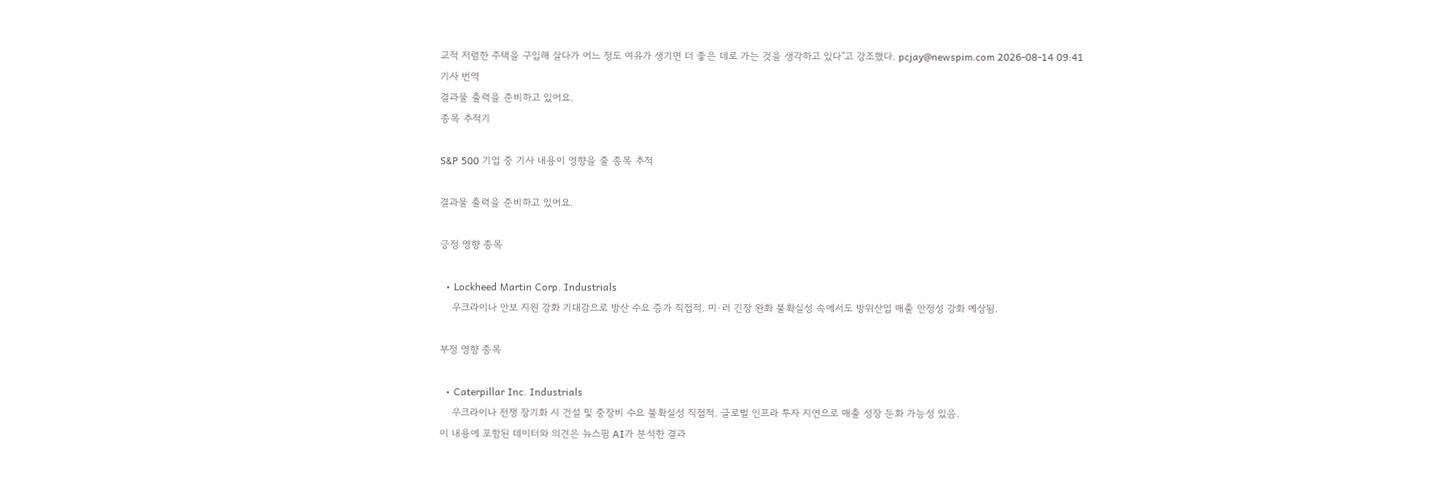교적 저렴한 주택을 구입해 살다가 어느 정도 여유가 생기면 더 좋은 데로 가는 것을 생각하고 있다"고 강조했다. pcjay@newspim.com 2026-08-14 09:41
기사 번역
결과물 출력을 준비하고 있어요.
종목 추적기

S&P 500 기업 중 기사 내용이 영향을 줄 종목 추적

결과물 출력을 준비하고 있어요.

긍정 영향 종목

  • Lockheed Martin Corp. Industrials
    우크라이나 안보 지원 강화 기대감으로 방산 수요 증가 직접적. 미·러 긴장 완화 불확실성 속에서도 방위산업 매출 안정성 강화 예상됨.

부정 영향 종목

  • Caterpillar Inc. Industrials
    우크라이나 전쟁 장기화 시 건설 및 중장비 수요 불확실성 직접적. 글로벌 인프라 투자 지연으로 매출 성장 둔화 가능성 있음.
이 내용에 포함된 데이터와 의견은 뉴스핌 AI가 분석한 결과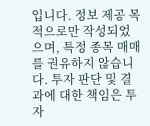입니다. 정보 제공 목적으로만 작성되었으며, 특정 종목 매매를 권유하지 않습니다. 투자 판단 및 결과에 대한 책임은 투자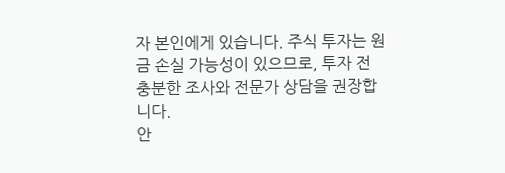자 본인에게 있습니다. 주식 투자는 원금 손실 가능성이 있으므로, 투자 전 충분한 조사와 전문가 상담을 권장합니다.
안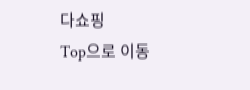다쇼핑
Top으로 이동